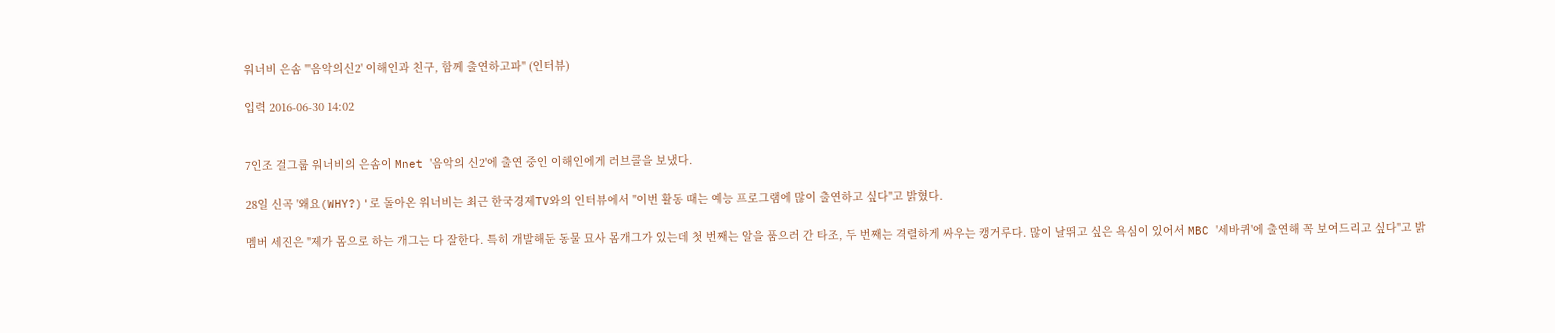워너비 은솜 "'음악의신2' 이해인과 친구, 함께 출연하고파" (인터뷰)

입력 2016-06-30 14:02


7인조 걸그룹 워너비의 은솜이 Mnet '음악의 신2'에 출연 중인 이해인에게 러브콜을 보냈다.

28일 신곡 '왜요(WHY?)'로 돌아온 워너비는 최근 한국경제TV와의 인터뷰에서 "이번 활동 때는 예능 프로그램에 많이 출연하고 싶다"고 밝혔다.

멤버 세진은 "제가 몸으로 하는 개그는 다 잘한다. 특히 개발해둔 동물 묘사 몸개그가 있는데 첫 번째는 알을 품으러 간 타조, 두 번째는 격렬하게 싸우는 캥거루다. 많이 날뛰고 싶은 욕심이 있어서 MBC '세바퀴'에 출연해 꼭 보여드리고 싶다"고 밝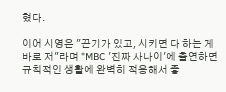혔다.

이어 시영은 "끈기가 있고, 시키면 다 하는 게 바로 저"라며 "MBC '진짜 사나이'에 출연하면 규칙적인 생활에 완벽히 적응해서 좋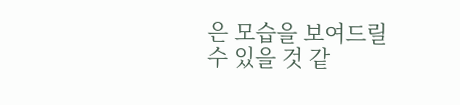은 모습을 보여드릴 수 있을 것 같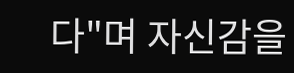다"며 자신감을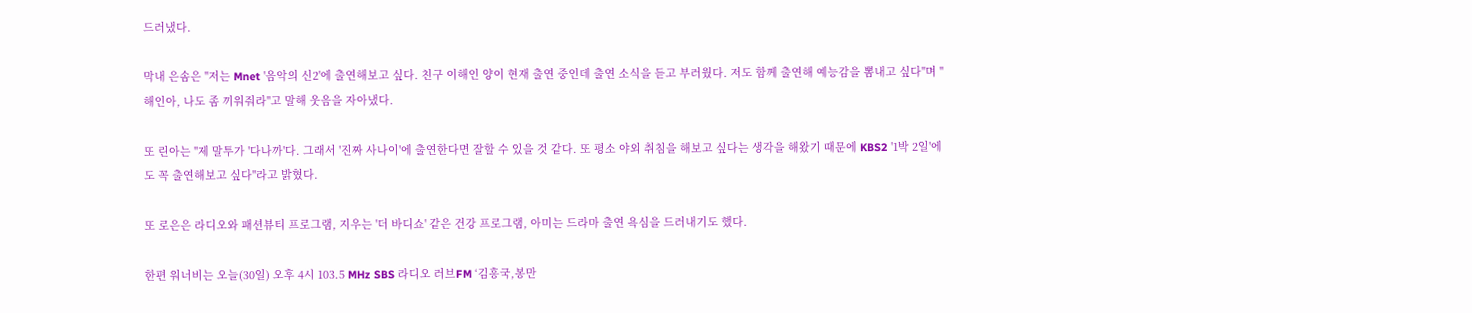드러냈다.

막내 은솜은 "저는 Mnet '음악의 신2'에 출연해보고 싶다. 친구 이해인 양이 현재 출연 중인데 출연 소식을 듣고 부러웠다. 저도 함께 출연해 예능감을 뽐내고 싶다"며 "해인아, 나도 좀 끼워줘라"고 말해 웃음을 자아냈다.

또 린아는 "제 말투가 '다나까'다. 그래서 '진짜 사나이'에 출연한다면 잘할 수 있을 것 같다. 또 평소 야외 취침을 해보고 싶다는 생각을 해왔기 때문에 KBS2 '1박 2일'에도 꼭 출연해보고 싶다"라고 밝혔다.

또 로은은 라디오와 패션뷰티 프로그램, 지우는 '더 바디쇼' 같은 건강 프로그램, 아미는 드라마 출연 욕심을 드러내기도 했다.

한편 워너비는 오늘(30일) 오후 4시 103.5 MHz SBS 라디오 러브FM ‘김흥국,봉만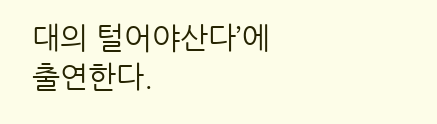대의 털어야산다’에 출연한다.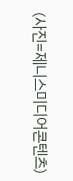(사진=제니스미디어콘텐츠)